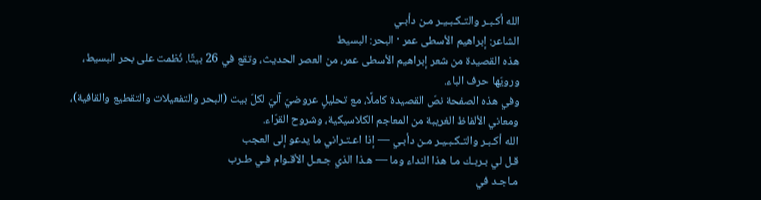الله أكـبـر والتـكـبـيـر مـن دأبـي
الشاعر: إبراهيم الأسطى عمر · البحر: البسيط
هذه القصيدة من شعر إبراهيم الأسطى عمر، من العصر الحديث، وتقع في 26 بيتًا. نُظمت على بحر البسيط، ورويّها حرف الباء.
وفي هذه الصفحة نصّ القصيدة كاملًا، مع تحليلٍ عروضيّ آليّ لكلّ بيت (البحر والتفعيلات والتقطيع والقافية)، ومعاني الألفاظ الغريبة من المعاجم الكلاسيكية، وشروح القرّاء.
الله أكـبـر والتـكـبـيـر مـن دأبـي — إذا اعـتـراني ما يدعو إلى العجب
قـل لي بـربـك مـا هذا النداء وما — هـذا الذي جـعـل الأقـوام فـي طـرب
مـاجـد في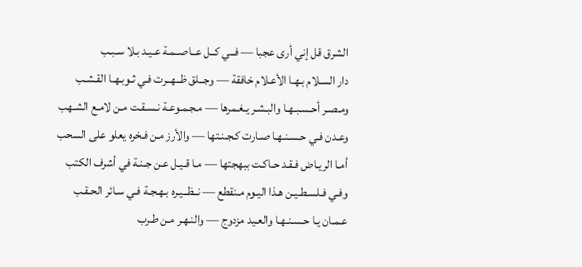الشرق قل إني أرى عجبا — فــي كــل عــاصــمـة عـيـد بـلا سـبـب
دار السـلام بـهـا الأعـلام خافقة — وجــلق ظــهــرت فـي ثـوبـهـا القـشـب
ومـصـر أحـسـبـهـا والبـشـر يـغـمرها — مـجـمـوعـة نـسـقـت مـن لامـع الشـهب
وعـدن فـي حـسـنـهـا صـارت كـجـنـتها — والأرز مـن فـخره يعلو على السحب
أمـا الريـاض فـقـد حـاكـت ببهجتها — مـا قـيـل عـن جـنـة في أشرف الكتب
وفـي فـلسـطـيـن هـذا اليـوم مـنقطع — نــظــيـره بـهـجـة فـي سـائر الحـقـب
عـمـان يـا حـسـنـهـا والعـيد مزدوج — والنـهـر مـن طـرب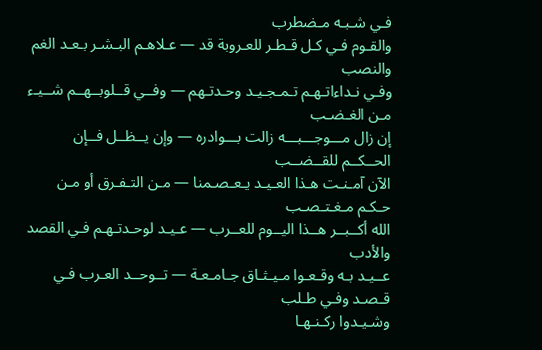فـي شـبـه مـضطرب
والقـوم فـي كـل قـطـر للعـروبة قد — عـلاهـم البـشـر بـعـد الغم والنصب
وفـي نـداءاتـهـم تـمـجـيـد وحـدتـهم — وفــي قــلوبــهــم شــيـء مـن الغـضـب
إن زال مـــوجـــبـــه زالت بـــوادره — وإن يــظــل فــإن الحــكــم للقــضــب
الآن آمـنـت هـذا العـيـد يـعـصـمنا — مـن التـفـرق أو مـن حـكـم مـغـتـصـب
الله أكــبــر هــذا اليــوم للعــرب — عـيـد لوحـدتـهـم فـي القصد والأدب
عــيـد بـه وقـعـوا مـيـثـاق جـامـعـة — تــوحــد العـرب فـي قـصـد وفـي طـلب
وشـيـدوا ركـنـهـا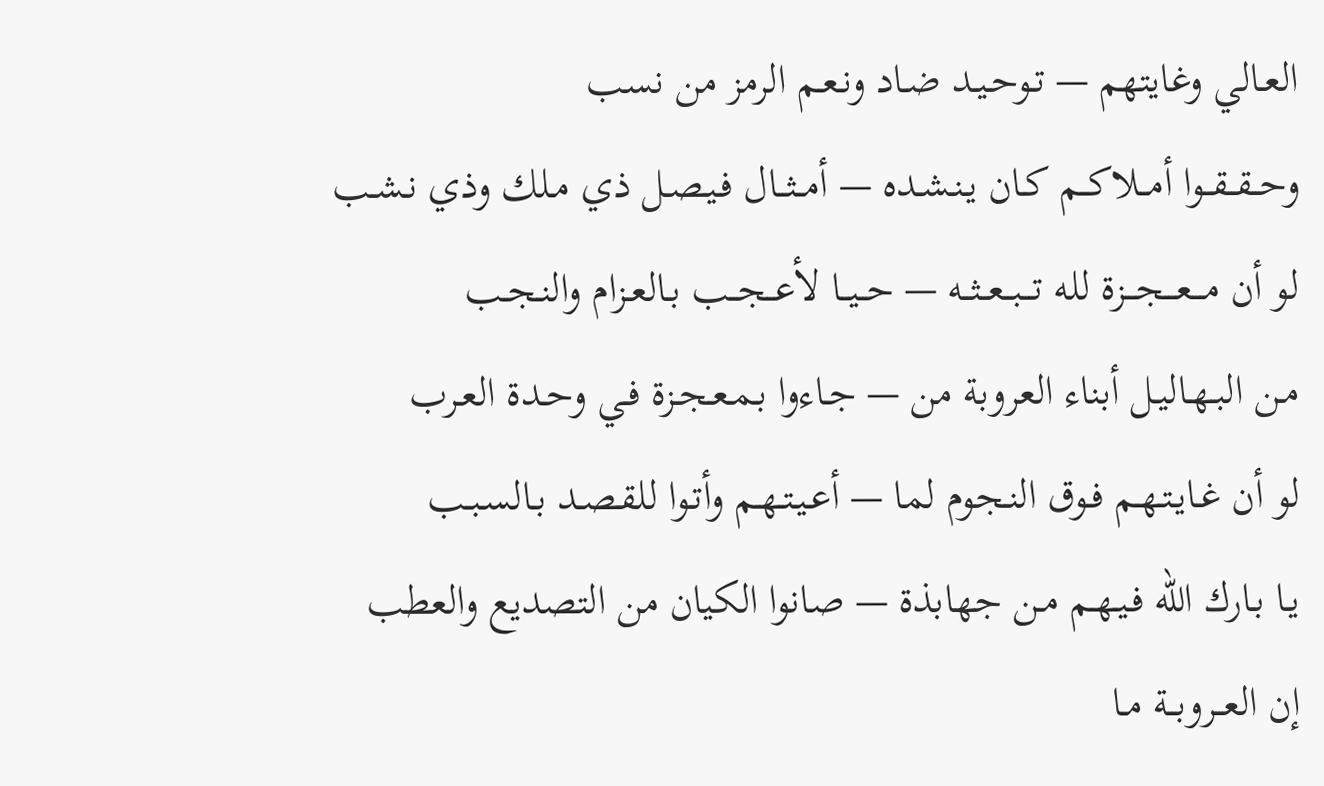العـالي وغايتهم — تـوحـيـد ضـاد ونـعـم الرمز من نسب
وحــقــقــوا أمــلاكــم كـان يـنـشـده — أمــثــال فـيـصـل ذي مـلك وذي نـشـب
لو أن مـــعـــجـــزة لله تـــبــعــثــه — حــيــا لأعــجــب بـالعـزام والنـجـب
مـن البـهـاليـل أبناء العروبة من — جـاءوا بـمـعـجـزة فـي وحـدة العـرب
لو أن غـايـتـهـم فـوق النـجوم لما — أعـيـتـهـم وأتـوا للقـصـد بـالسـبـب
يـا بـارك الله فـيـهـم مـن جهابذة — صانوا الكيان من التصديع والعطب
إن العــروبــة مـا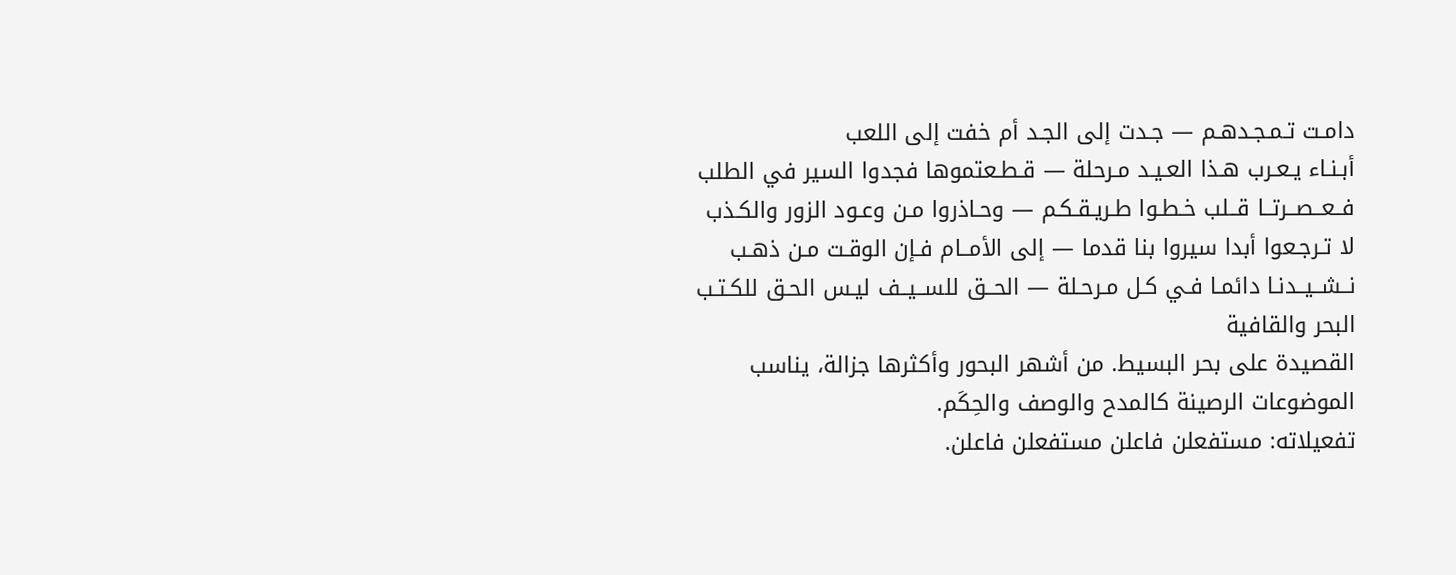دامـت تـمـجـدهـم — جـدت إلى الجـد أم خفت إلى اللعب
أبـنـاء يـعـرب هـذا العـيـد مـرحلة — قـطـعتموها فجدوا السير في الطلب
فــعــصــرتــا قــلب خـطـوا طـريـقـكـم — وحـاذروا مـن وعـود الزور والكـذب
لا تـرجـعوا أبدا سيروا بنا قدما — إلى الأمــام فـإن الوقـت مـن ذهـب
نــشــيــدنـا دائمـا فـي كـل مـرحـلة — الحــق للســيــف ليـس الحـق للكـتـب
البحر والقافية
القصيدة على بحر البسيط. من أشهر البحور وأكثرها جزالة، يناسب الموضوعات الرصينة كالمدح والوصف والحِكَم.
تفعيلاته: مستفعلن فاعلن مستفعلن فاعلن.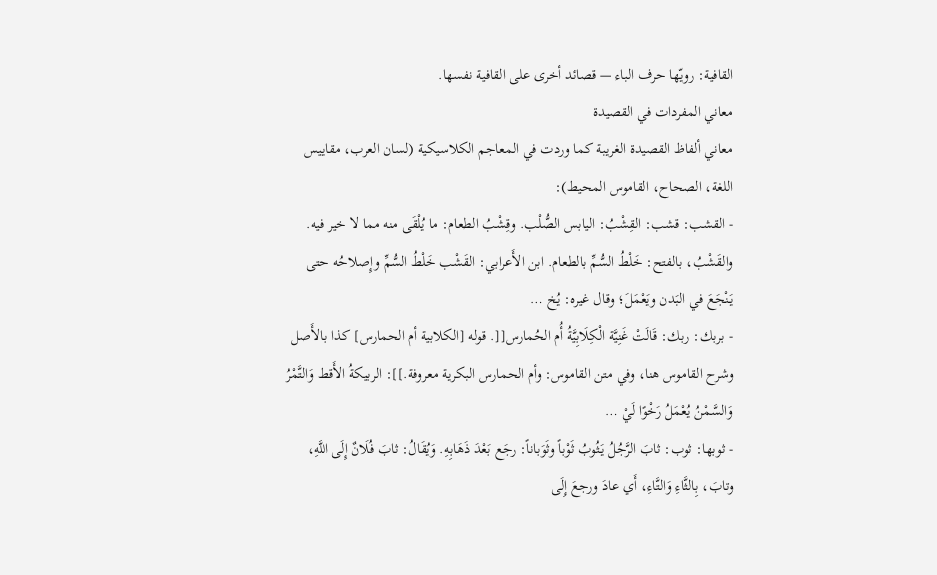القافية: رويّها حرف الباء — قصائد أخرى على القافية نفسها.
معاني المفردات في القصيدة
معاني ألفاظ القصيدة الغريبة كما وردت في المعاجم الكلاسيكية (لسان العرب، مقاييس اللغة، الصحاح، القاموس المحيط):
- القشب: قشب: القِشْبُ: اليابس الصُّلْب. وقِشْبُ الطعام: ما يُلْقَى منه مما لا خير فيه. والقَشْبُ، بالفتح: خَلْطُ السُّمِّ بالطعام. ابن الأَعرابي: القَشْب خَلْطُ السُّمِّ وإِصلاحُه حتى يَنْجَعَ في البَدن ويَعْمَلَ؛ وقال غيره: يُخ …
- بربك: ربك: قَالَتْ غَنِيَّة الْكِلَابِيَّةُ أُم الحُمارس[[. قوله [الكلابية أم الحمارس] كذا بالأَصل وشرح القاموس هنا، وفي متن القاموس: وأم الحمارس البكرية معروفة.]]: الربيكةُ الأَقط وَالتَّمْرُ وَالسَّمْنُ يُعْمَلُ رَخْوًا لَيْ …
- ثوبها: ثوب: ثابَ الرَّجُلُ يَثُوبُ ثَوْباً وثَوَباناً: رجَع بَعْدَ ذَهَابِهِ. وَيُقَالُ: ثابَ فُلَانٌ إِلَى اللَّهِ، وتابَ، بِالثَّاءِ وَالتَّاءِ، أَي عادَ ورجعَ إِلَى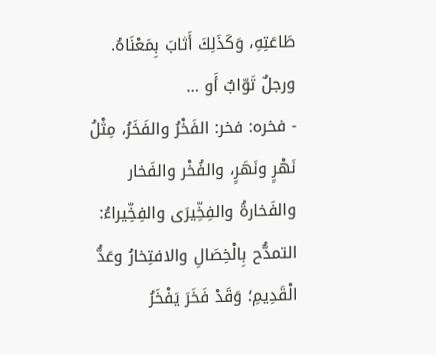طَاعَتِهِ، وَكَذَلِكَ أَثابَ بِمَعْنَاهُ. ورجلٌ تَوّابٌ أَو …
- فخره: فخر: الفَخْرُ والفَخَرُ، مِثْلُ نَهْرٍ ونَهَرٍ، والفُخْر والفَخار والفَخارةُ والفِخِّيرَى والفِخِّيراءُ: التمدُّح بِالْخِصَالِ والافتِخارُ وعَدُّ الْقَدِيمِ؛ وَقَدْ فَخَرَ يَفْخَرُ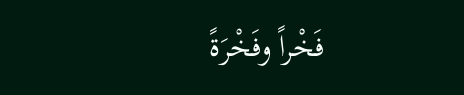فَخْراً وفَخْرَةً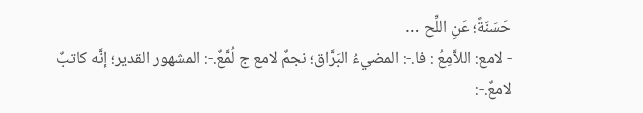حَسَنَةً؛ عَنِ اللِّح …
- لامع: اللاَّمِعُ : فا.-: المضيءُ البَرَّاق؛ نجمٌ لامع ج لُمَّعٌ.-: المشهور القدير؛ إنَّه كاتبٌ لامعٌ.-: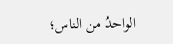الواحدُ من الناس؛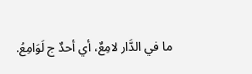ما في الدَّار لامِعٌ، أي أحدٌ ج لَوَامِعُ.